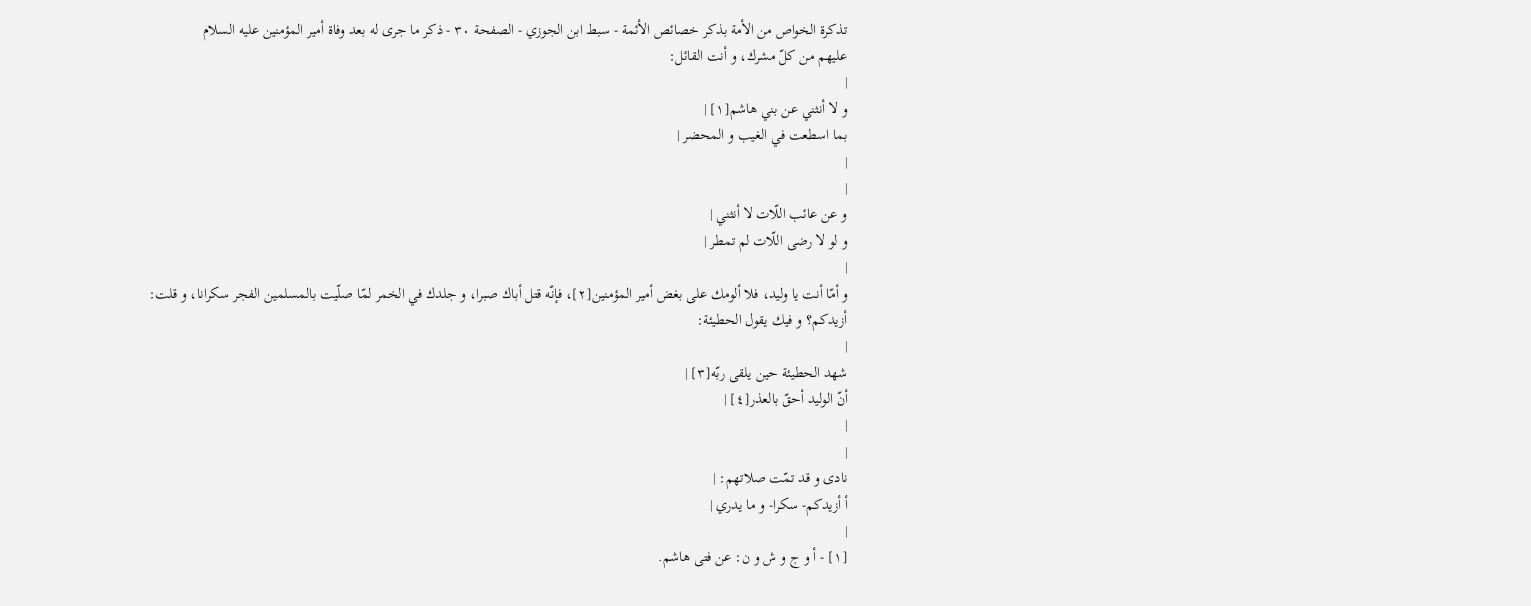تذكرة الخواص من الأمة بذكر خصائص الأئمة - سبط ابن الجوزي - الصفحة ٣٠ - ذكر ما جرى له بعد وفاة أمير المؤمنين عليه السلام
عليهم من كلّ مشرك، و أنت القائل:
|
و لا أنثني عن بني هاشم[١] |
بما اسطعت في الغيب و المحضر |
|
|
و عن عائب اللّات لا أنثني |
و لو لا رضى اللّات لم تمطر |
|
و أمّا أنت يا وليد، فلا ألومك على بغض أمير المؤمنين[٢]، فإنّه قتل أباك صبرا، و جلدك في الخمر لمّا صلّيت بالمسلمين الفجر سكرانا، و قلت: أزيدكم؟ و فيك يقول الحطيئة:
|
شهد الحطيئة حين يلقى ربّه[٣] |
أنّ الوليد أحقّ بالعذر[٤] |
|
|
نادى و قد تمّت صلاتهم: |
أ أزيدكم- سكرا- و ما يدري |
|
[١] - أ و ج و ش و ن: عن فتى هاشم.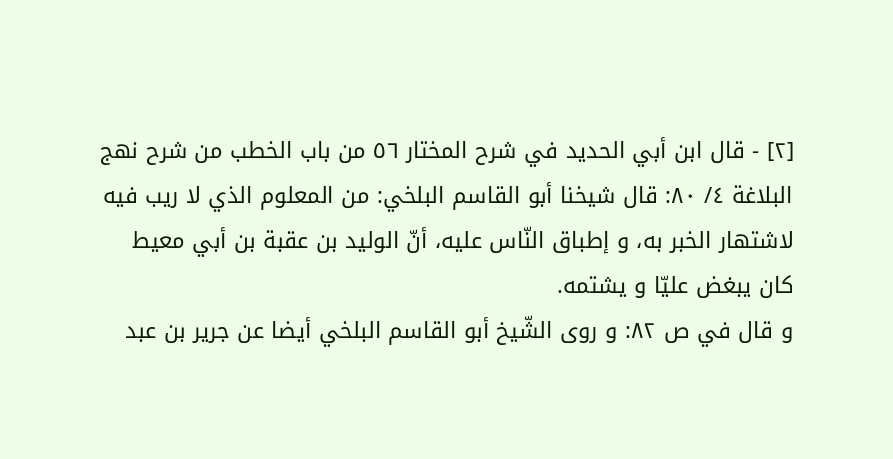[٢] - قال ابن أبي الحديد في شرح المختار ٥٦ من باب الخطب من شرح نهج البلاغة ٤/ ٨٠: قال شيخنا أبو القاسم البلخي: من المعلوم الذي لا ريب فيه لاشتهار الخبر به، و إطباق النّاس عليه، أنّ الوليد بن عقبة بن أبي معيط كان يبغض عليّا و يشتمه.
و قال في ص ٨٢: و روى الشّيخ أبو القاسم البلخي أيضا عن جرير بن عبد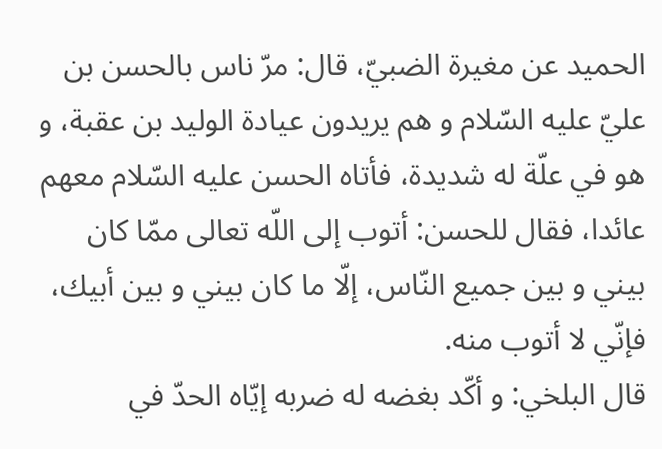الحميد عن مغيرة الضبيّ، قال: مرّ ناس بالحسن بن عليّ عليه السّلام و هم يريدون عيادة الوليد بن عقبة، و هو في علّة له شديدة، فأتاه الحسن عليه السّلام معهم عائدا، فقال للحسن: أتوب إلى اللّه تعالى ممّا كان بيني و بين جميع النّاس، إلّا ما كان بيني و بين أبيك، فإنّي لا أتوب منه.
قال البلخي: و أكّد بغضه له ضربه إيّاه الحدّ في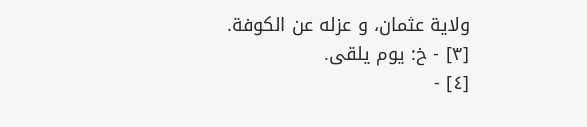ولاية عثمان، و عزله عن الكوفة.
[٣] - خ: يوم يلقى.
[٤] -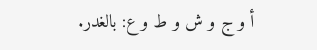أ و ج و ش و ط و ع: بالغدر.